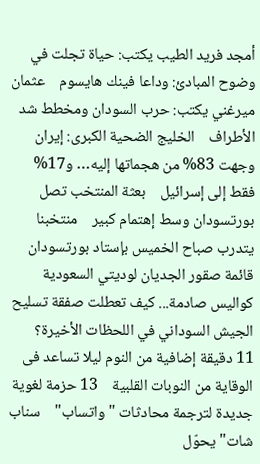أمجد فريد الطيب يكتب: حياة تجلت في وضوح المبادئ: وداعا فينك هايسوم    عثمان ميرغني يكتب: حرب السودان ومخطط شد الأطراف    الخليج الضحية الكبرى: إيران وجهت 83% من هجماتها إليه… و17% فقط إلى إسرائيل    بعثة المنتخب تصل بورتسودان وسط إهتمام كبير    منتخبنا يتدرب صباح الخميس بإستاد بورتسودان    قائمة صقور الجديان لوديتي السعودية    كواليس صادمة... كيف تعطلت صفقة تسليح الجيش السوداني في اللحظات الأخيرة؟    11 دقيقة إضافية من النوم ليلا تساعد فى الوقاية من النوبات القلبية    13 حزمة لغوية جديدة لترجمة محادثات "واتساب"    سناب شات" يحوّل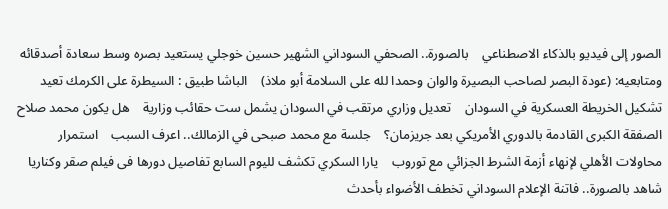الصور إلى فيديو بالذكاء الاصطناعي    بالصورة.. الصحفي السوداني الشهير حسين خوجلي يستعيد بصره وسط سعادة أصدقائه ومتابعيه: (عودة البصر لصاحب البصيرة والوان وحمدا لله على السلامة أبو ملاذ)    الباشا طبيق : السيطرة على الكرمك تعيد تشكيل الخريطة العسكرية في السودان    تعديل وزاري مرتقب في السودان يشمل ست حقائب وزارية    هل يكون محمد صلاح الصفقة الكبرى القادمة بالدوري الأمريكي بعد جريزمان؟    جلسة مع محمد صبحى في الزمالك.. اعرف السبب    استمرار محاولات الأهلي لإنهاء أزمة الشرط الجزائي مع توروب    يارا السكري تكشف لليوم السابع تفاصيل دورها فى فيلم صقر وكناريا    شاهد بالصورة.. فاتنة الإعلام السوداني تخطف الأضواء بأحدث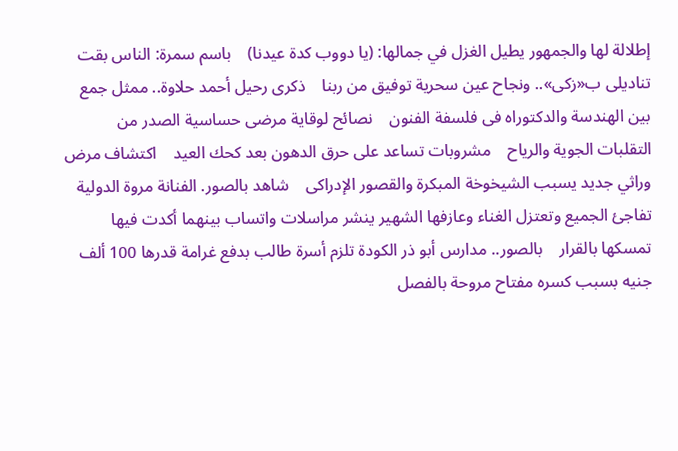إطلالة لها والجمهور يطيل الغزل في جمالها: (يا دووب كدة عيدنا)    باسم سمرة: الناس بقت تناديلى ب«زكى».. ونجاح عين سحرية توفيق من ربنا    ذكرى رحيل أحمد حلاوة.. ممثل جمع بين الهندسة والدكتوراه فى فلسفة الفنون    نصائح لوقاية مرضى حساسية الصدر من التقلبات الجوية والرياح    مشروبات تساعد على حرق الدهون بعد كحك العيد    اكتشاف مرض وراثي جديد يسبب الشيخوخة المبكرة والقصور الإدراكى    شاهد بالصور. الفنانة مروة الدولية تفاجئ الجميع وتعتزل الغناء وعازفها الشهير ينشر مراسلات واتساب بينهما أكدت فيها تمسكها بالقرار    بالصور.. مدارس أبو ذر الكودة تلزم أسرة طالب بدفع غرامة قدرها 100 ألف جنيه بسبب كسره مفتاح مروحة بالفصل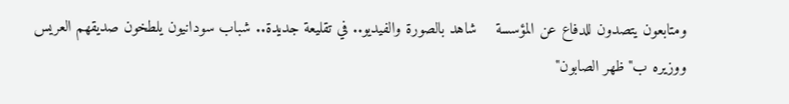ومتابعون يتصدون للدفاع عن المؤسسة    شاهد بالصورة والفيديو.. في تقليعة جديدة.. شباب سودانيون يلطخون صديقهم العريس ووزيره ب"ظهر الصابون"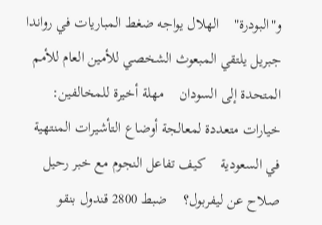و"البودرة"    الهلال يواجه ضغط المباريات في رواندا    جبريل يلتقي المبعوث الشخصي للأمين العام للأمم المتحدة إلى السودان    مهلة أخيرة للمخالفين: خيارات متعددة لمعالجة أوضاع التأشيرات المنتهية في السعودية    كيف تفاعل النجوم مع خبر رحيل صلاح عن ليفربول؟    ضبط 2800 قندول بنقو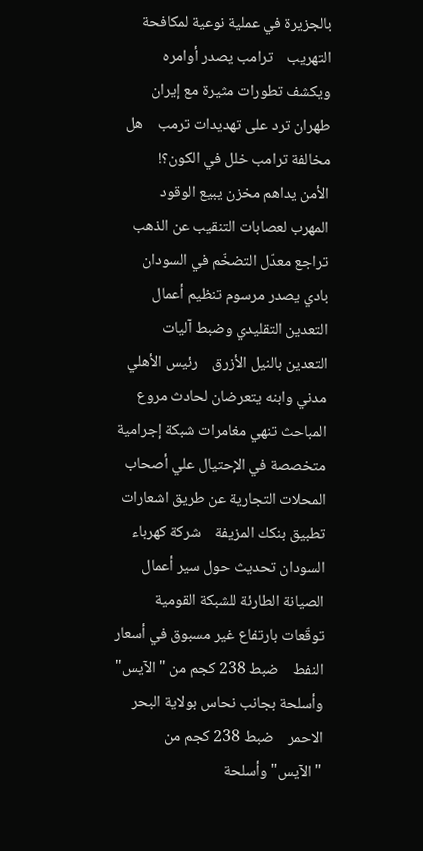بالجزيرة في عملية نوعية لمكافحة التهريب    ترامب يصدر أوامره ويكشف تطورات مثيرة مع إيران    طهران ترد على تهديدات ترمب    هل مخالفة ترامب خلل في الكون؟!    الأمن يداهم مخزن يبيع الوقود المهرب لعصابات التنقيب عن الذهب    تراجع معدّل التضخّم في السودان    بادي يصدر مرسوم تنظيم أعمال التعدين التقليدي وضبط آليات التعدين بالنيل الأزرق    رئيس الأهلي مدني وابنه يتعرضان لحادث مروع    المباحث تنهي مغامرات شبكة إجرامية متخصصة في الإحتيال علي أصحاب المحلات التجارية عن طريق اشعارات تطبيق بنكك المزيفة    شركة كهرباء السودان تحديث حول سير أعمال الصيانة الطارئة للشبكة القومية    توقّعات بارتفاع غير مسبوق في أسعار النفط    ضبط 238 كجم من "الآيس" وأسلحة بجانب نحاس بولاية البحر الاحمر    ضبط 238 كجم من "الآيس" وأسلحة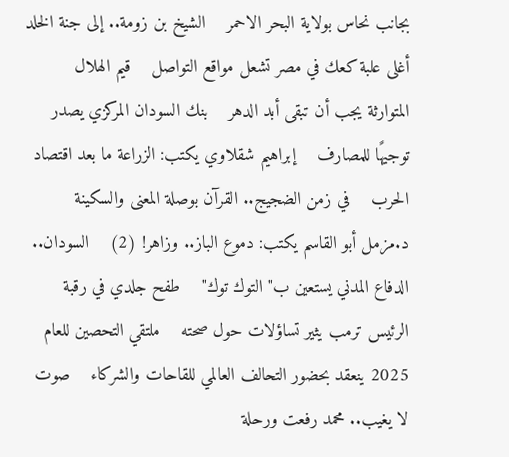بجانب نحاس بولاية البحر الاحمر    الشيخ بن زومة.. إلى جنة الخلد    أغلى علبة كعك في مصر تشعل مواقع التواصل    قيم الهلال المتوارثة يجب أن تبقى أبد الدهر    بنك السودان المركزي يصدر توجيهًا للمصارف    إبراهيم شقلاوي يكتب: الزراعة ما بعد اقتصاد الحرب    في زمن الضجيج.. القرآن بوصلة المعنى والسكينة    د.مزمل أبو القاسم يكتب: دموع الباز.. وزاهر! (2)    السودان.. الدفاع المدني يستعين ب"التوك توك"    طفح جلدي في رقبة الرئيس ترمب يثير تساؤلات حول صحته    ملتقي التحصين للعام 2025 ينعقد بحضور التحالف العالمي للقاحات والشركاء    صوت لا يغيب.. محمد رفعت ورحلة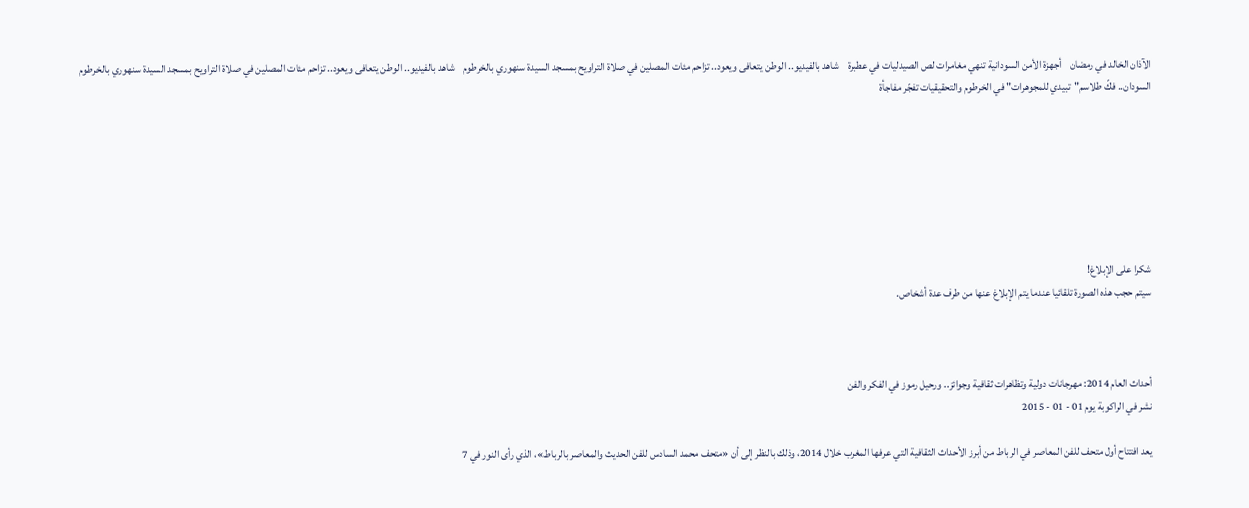الآذان الخالد في رمضان    أجهزة الأمن السودانية تنهي مغامرات لص الصيدليات في عطبرة    شاهد بالفيديو.. الوطن يتعافى ويعود.. تزاحم مئات المصلين في صلاة التراويح بمسجد السيدة سنهوري بالخرطوم    شاهد بالفيديو.. الوطن يتعافى ويعود.. تزاحم مئات المصلين في صلاة التراويح بمسجد السيدة سنهوري بالخرطوم    السودان.. فكّ طلاسم"تبيدي للمجوهرات" في الخرطوم والتحقيقيات تفجّر مفاجأة







شكرا على الإبلاغ!
سيتم حجب هذه الصورة تلقائيا عندما يتم الإبلاغ عنها من طرف عدة أشخاص.



أحداث العام 2014: مهرجانات دولية وتظاهرات ثقافية وجوائز.. ورحيل رموز في الفكر والفن
نشر في الراكوبة يوم 01 - 01 - 2015

يعد افتتاح أول متحف للفن المعاصر في الرباط من أبرز الأحداث الثقافية التي عرفها المغرب خلال 2014، وذلك بالنظر إلى أن «متحف محمد السادس للفن الحديث والمعاصر بالرباط»، الذي رأى النور في 7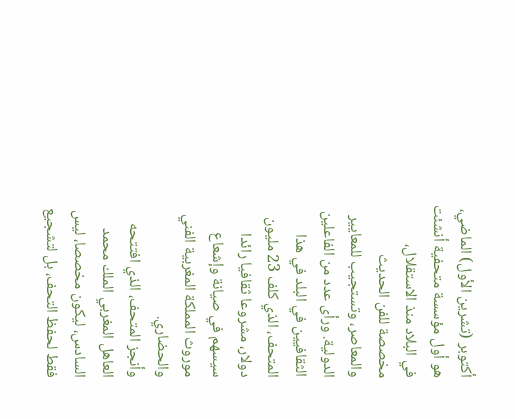أكتوبر (تشرين الأول) الماضي، هو أول مؤسسة متحفية أنشئت في البلاد منذ الاستقلال، مخصصة للفن الحديث والمعاصر، وتستجيب للمعايير الدولية. ورأى عدد من الفاعلين الثقافيين في البلد في هذا المتحف، الذي كلف 23 مليون دولار، مشروعا ثقافيا رائدا سيسهم في صيانة وإشعاع موروث المملكة المغربية الفني والحضاري.
وأنجز المتحف، الذي افتتحه العاهل المغربي الملك محمد السادس، ليكون مخصصا، ليس فقط لحفظ التحف، بل لتشجيع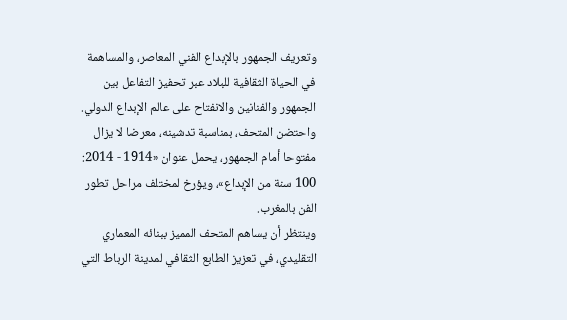وتعريف الجمهور بالإبداع الفني المعاصر، والمساهمة في الحياة الثقافية للبلاد عبر تحفيز التفاعل بين الجمهور والفنانين والانفتاح على عالم الإبداع الدولي.
واحتضن المتحف، بمناسبة تدشينه، معرضا لا يزال مفتوحا أمام الجمهور، يحمل عنوان «1914 - 2014: 100 سنة من الإبداع»، ويؤرخ لمختلف مراحل تطور الفن بالمغرب.
وينتظر أن يساهم المتحف المميز ببنائه المعماري التقليدي، في تعزيز الطابع الثقافي لمدينة الرباط التي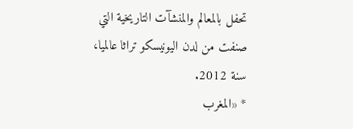تحفل بالمعالم والمنشآت التاريخية التي صنفت من لدن اليونيسكو تراثا عالميا، سنة 2012.
* «المغرب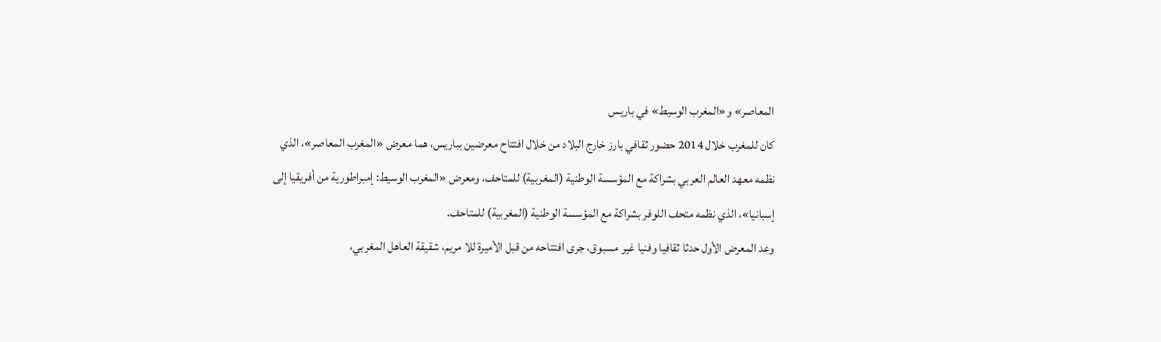المعاصر» و«المغرب الوسيط» في باريس
كان للمغرب خلال 2014 حضور ثقافي بارز خارج البلاد من خلال افتتاح معرضين بباريس، هما معرض «المغرب المعاصر»، الذي نظمه معهد العالم العربي بشراكة مع المؤسسة الوطنية (المغربية) للمتاحف، ومعرض «المغرب الوسيط: إمبراطورية من أفريقيا إلى إسبانيا»، الذي نظمه متحف اللوفر بشراكة مع المؤسسة الوطنية (المغربية) للمتاحف.
وعد المعرض الأول حدثا ثقافيا وفنيا غير مسبوق، جرى افتتاحه من قبل الأميرة للا مريم، شقيقة العاهل المغربي،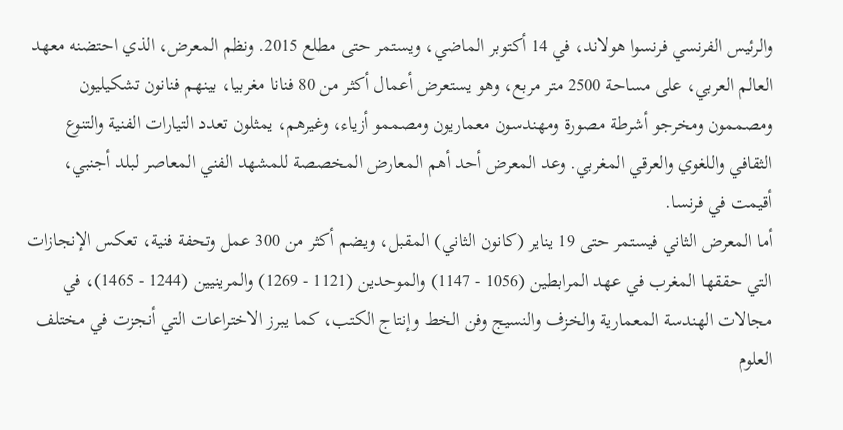والرئيس الفرنسي فرنسوا هولاند، في 14 أكتوبر الماضي، ويستمر حتى مطلع 2015. ونظم المعرض، الذي احتضنه معهد العالم العربي، على مساحة 2500 متر مربع، وهو يستعرض أعمال أكثر من 80 فنانا مغربيا، بينهم فنانون تشكيليون ومصممون ومخرجو أشرطة مصورة ومهندسون معماريون ومصممو أزياء، وغيرهم، يمثلون تعدد التيارات الفنية والتنوع الثقافي واللغوي والعرقي المغربي. وعد المعرض أحد أهم المعارض المخصصة للمشهد الفني المعاصر لبلد أجنبي، أقيمت في فرنسا.
أما المعرض الثاني فيستمر حتى 19 يناير (كانون الثاني) المقبل، ويضم أكثر من 300 عمل وتحفة فنية، تعكس الإنجازات التي حققها المغرب في عهد المرابطين (1056 - 1147) والموحدين (1121 - 1269) والمرينيين (1244 - 1465)، في مجالات الهندسة المعمارية والخزف والنسيج وفن الخط وإنتاج الكتب، كما يبرز الاختراعات التي أنجزت في مختلف العلوم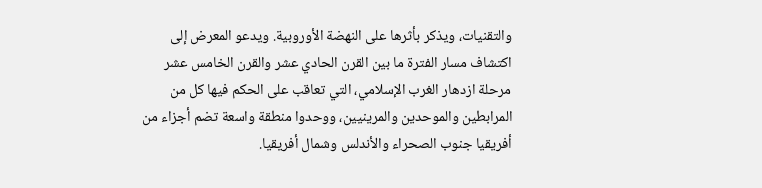والتقنيات، ويذكر بأثرها على النهضة الأوروبية. ويدعو المعرض إلى اكتشاف مسار الفترة ما بين القرن الحادي عشر والقرن الخامس عشر مرحلة ازدهار الغرب الإسلامي، التي تعاقب على الحكم فيها كل من المرابطين والموحدين والمرينيين، ووحدوا منطقة واسعة تضم أجزاء من أفريقيا جنوب الصحراء والأندلس وشمال أفريقيا.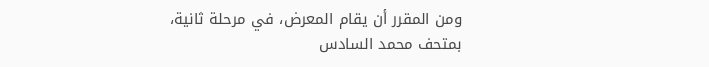ومن المقرر أن يقام المعرض، في مرحلة ثانية، بمتحف محمد السادس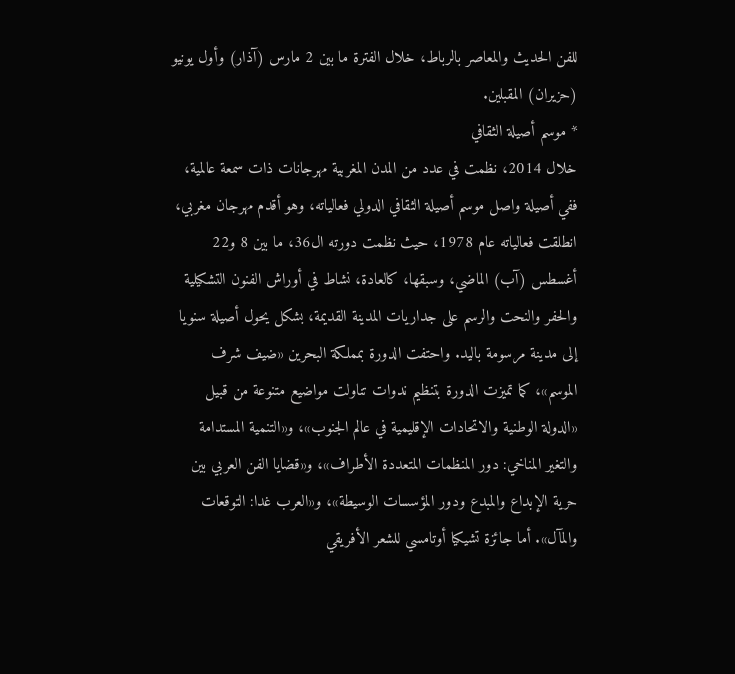للفن الحديث والمعاصر بالرباط، خلال الفترة ما بين 2 مارس (آذار) وأول يونيو (حزيران) المقبلين.
* موسم أصيلة الثقافي
خلال 2014، نظمت في عدد من المدن المغربية مهرجانات ذات سمعة عالمية، ففي أصيلة واصل موسم أصيلة الثقافي الدولي فعالياته، وهو أقدم مهرجان مغربي، انطلقت فعالياته عام 1978، حيث نظمت دورته ال36، ما بين 8 و22 أغسطس (آب) الماضي، وسبقها، كالعادة، نشاط في أوراش الفنون التشكيلية والحفر والنحت والرسم على جداريات المدينة القديمة، بشكل يحول أصيلة سنويا إلى مدينة مرسومة باليد. واحتفت الدورة بمملكة البحرين «ضيف شرف الموسم»، كما تميزت الدورة بتنظيم ندوات تناولت مواضيع متنوعة من قبيل «الدولة الوطنية والاتحادات الإقليمية في عالم الجنوب»، و«التنمية المستدامة والتغير المناخي: دور المنظمات المتعددة الأطراف»، و«قضايا الفن العربي بين حرية الإبداع والمبدع ودور المؤسسات الوسيطة»، و«العرب غدا: التوقعات والمآل». أما جائزة تشيكيا أوتامسي للشعر الأفريقي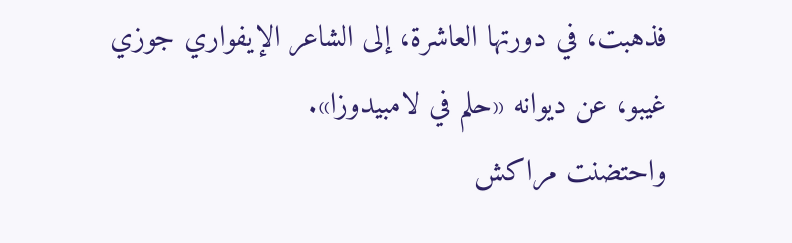فذهبت، في دورتها العاشرة، إلى الشاعر الإيفواري جوزي غيبو، عن ديوانه «حلم في لامبيدوزا».
واحتضنت مراكش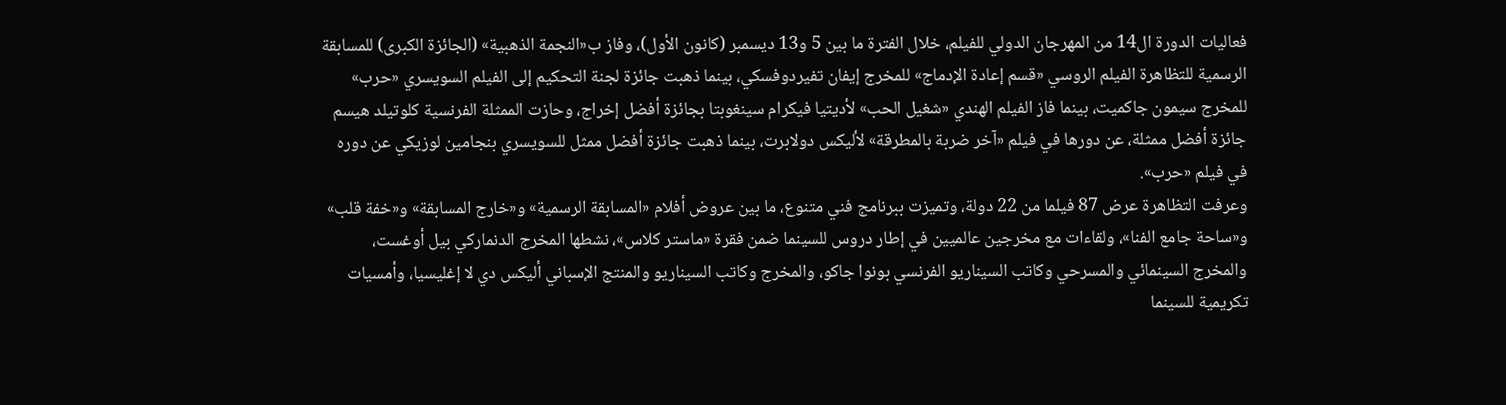فعاليات الدورة ال14 من المهرجان الدولي للفيلم، خلال الفترة ما بين 5 و13 ديسمبر (كانون الأول)، وفاز ب«النجمة الذهبية» (الجائزة الكبرى) للمسابقة الرسمية للتظاهرة الفيلم الروسي «قسم إعادة الإدماج» للمخرج إيفان تفيردوفسكي، بينما ذهبت جائزة لجنة التحكيم إلى الفيلم السويسري «حرب» للمخرج سيمون جاكميت، بينما فاز الفيلم الهندي «شغيل الحب» لأديتيا فيكرام سينغوبتا بجائزة أفضل إخراج، وحازت الممثلة الفرنسية كلوتيلد هيسم جائزة أفضل ممثلة، عن دورها في فيلم «آخر ضربة بالمطرقة» لأليكس دولابرت، بينما ذهبت جائزة أفضل ممثل للسويسري بنجامين لوزيكي عن دوره في فيلم «حرب».
وعرفت التظاهرة عرض 87 فيلما من 22 دولة، وتميزت ببرنامج فني متنوع، ما بين عروض أفلام «المسابقة الرسمية» و«خارج المسابقة» و«خفة قلب» و«ساحة جامع الفنا»، ولقاءات مع مخرجين عالميين في إطار دروس للسينما ضمن فقرة «ماستر كلاس»، نشطها المخرج الدنماركي بيل أوغست، والمخرج السينمائي والمسرحي وكاتب السيناريو الفرنسي بونوا جاكو، والمخرج وكاتب السيناريو والمنتج الإسباني أليكس دي لا إغليسيا، وأمسيات تكريمية للسينما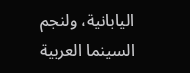اليابانية، ولنجم السينما العربية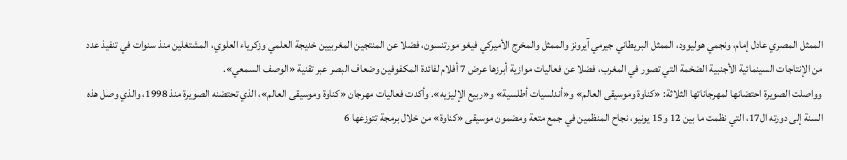الممثل المصري عادل إمام، ونجمي هوليوود، الممثل البريطاني جيرمي آيرونز والممثل والمخرج الأميركي فيغو مورتنسون، فضلا عن المنتجين المغربيين خديجة العلمي وزكرياء العلوي، المشتغلين منذ سنوات في تنفيذ عدد من الإنتاجات السينمائية الأجنبية الضخمة التي تصور في المغرب، فضلا عن فعاليات موازية أبرزها عرض 7 أفلام لفائدة المكفوفين وضعاف البصر عبر تقنية «الوصف السمعي».
وواصلت الصويرة احتضانها لمهرجاناتها الثلاثة: «كناوة وموسيقى العالم» و«أندلسيات أطلسية» و«ربيع الإليزيه». وأكدت فعاليات مهرجان «كناوة وموسيقى العالم»، الذي تحتضنه الصويرة منذ 1998، والذي وصل هذه السنة إلى دورته ال17، التي نظمت ما بين 12 و15 يونيو، نجاح المنظمين في جمع متعة ومضمون موسيقى «كناوة» من خلال برمجة تتوزعها 6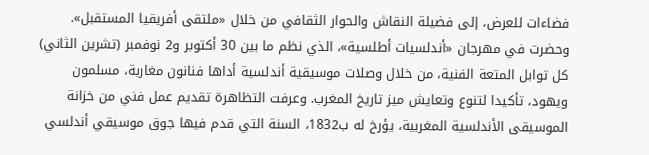فضاءات للعرض، إلى فضيلة النقاش والحوار الثقافي من خلال «ملتقى أفريقيا المستقبل».
وحضرت في مهرجان «أندلسيات أطلسية»، الذي نظم ما بين 30 أكتوبر و2 نوفمبر (تشرين الثاني) كل توابل المتعة الفنية، من خلال وصلات موسيقية أندلسية أداها فنانون مغاربة، مسلمون ويهود، تأكيدا لتنوع وتعايش ميز تاريخ المغرب. وعرفت التظاهرة تقديم عمل فني من خزانة الموسيقى الأندلسية المغربية، يؤرخ له ب1832، السنة التي قدم فيها جوق موسيقي أندلسي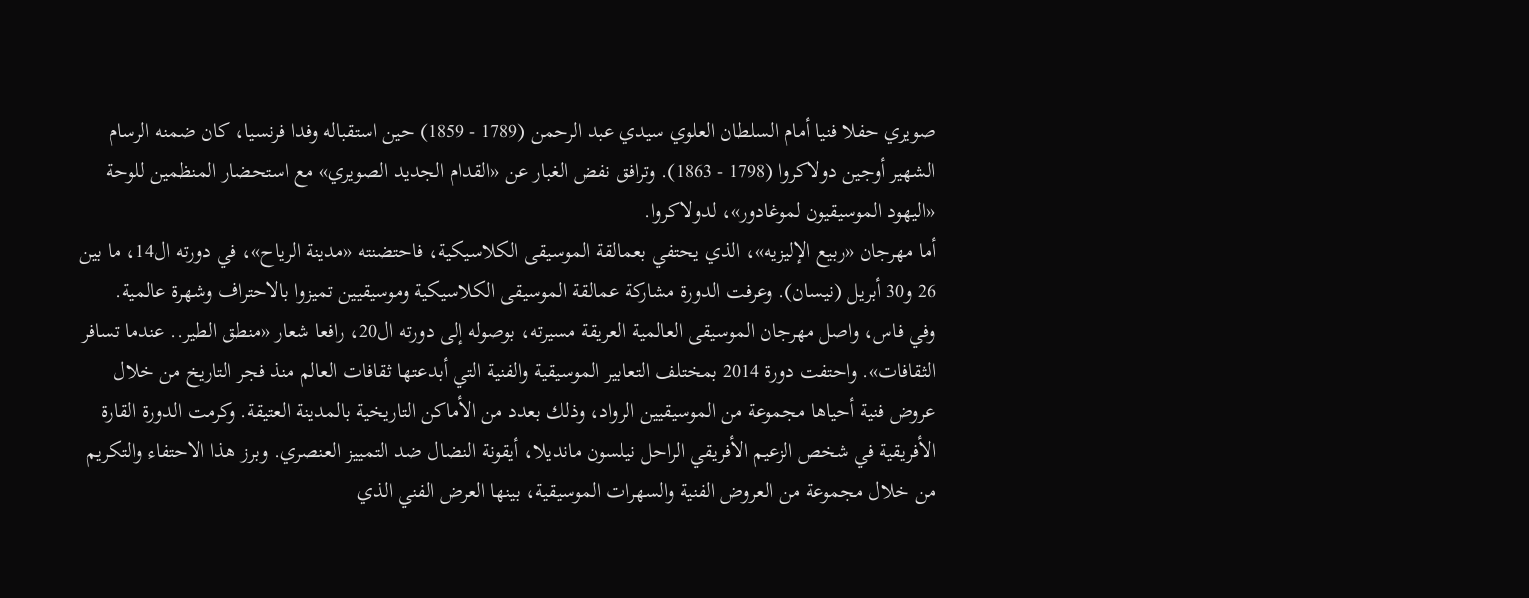صويري حفلا فنيا أمام السلطان العلوي سيدي عبد الرحمن (1789 - 1859) حين استقباله وفدا فرنسيا، كان ضمنه الرسام الشهير أوجين دولاكروا (1798 - 1863). وترافق نفض الغبار عن «القدام الجديد الصويري» مع استحضار المنظمين للوحة «اليهود الموسيقيون لموغادور»، لدولاكروا.
أما مهرجان «ربيع الإليزيه»، الذي يحتفي بعمالقة الموسيقى الكلاسيكية، فاحتضنته «مدينة الرياح»، في دورته ال14، ما بين 26 و30 أبريل (نيسان). وعرفت الدورة مشاركة عمالقة الموسيقى الكلاسيكية وموسيقيين تميزوا بالاحتراف وشهرة عالمية.
وفي فاس، واصل مهرجان الموسيقى العالمية العريقة مسيرته، بوصوله إلى دورته ال20، رافعا شعار «منطق الطير.. عندما تسافر الثقافات». واحتفت دورة 2014 بمختلف التعابير الموسيقية والفنية التي أبدعتها ثقافات العالم منذ فجر التاريخ من خلال عروض فنية أحياها مجموعة من الموسيقيين الرواد، وذلك بعدد من الأماكن التاريخية بالمدينة العتيقة. وكرمت الدورة القارة الأفريقية في شخص الزعيم الأفريقي الراحل نيلسون مانديلا، أيقونة النضال ضد التمييز العنصري. وبرز هذا الاحتفاء والتكريم من خلال مجموعة من العروض الفنية والسهرات الموسيقية، بينها العرض الفني الذي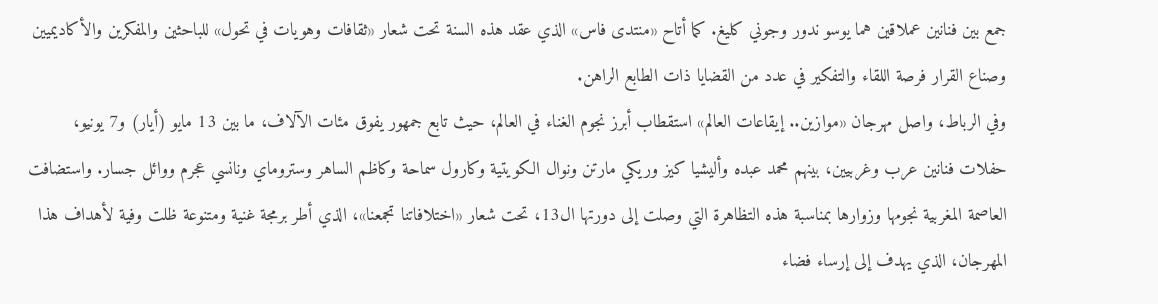جمع بين فنانين عملاقين هما يوسو ندور وجوني كليغ. كما أتاح «منتدى فاس» الذي عقد هذه السنة تحت شعار «ثقافات وهويات في تحول» للباحثين والمفكرين والأكاديميين وصناع القرار فرصة اللقاء والتفكير في عدد من القضايا ذات الطابع الراهن.
وفي الرباط، واصل مهرجان «موازين.. إيقاعات العالم» استقطاب أبرز نجوم الغناء في العالم، حيث تابع جمهور يفوق مئات الآلاف، ما بين 13 مايو (أيار) و7 يونيو، حفلات فنانين عرب وغربيين، بينهم محمد عبده وأليشيا كيز وريكي مارتن ونوال الكويتية وكارول سماحة وكاظم الساهر وستروماي ونانسي عجرم ووائل جسار. واستضافت العاصمة المغربية نجومها وزوارها بمناسبة هذه التظاهرة التي وصلت إلى دورتها ال13، تحت شعار «اختلافاتنا تجمعنا»، الذي أطر برمجة غنية ومتنوعة ظلت وفية لأهداف هذا المهرجان، الذي يهدف إلى إرساء فضاء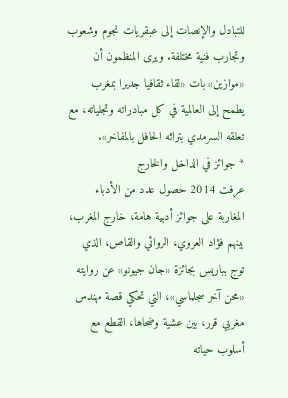للتبادل والإنصات إلى عبقريات نجوم وشعوب وتجارب فنية مختلفة. ويرى المنظمون أن «موازين» بات «لقاء ثقافيا جديرا بمغرب يطمح إلى العالمية في كل مبادراته وتجلياته، مع تعلقه السرمدي بتراثه الحافل بالمفاخر».
* جوائز في الداخل والخارج
عرفت 2014 حصول عدد من الأدباء المغاربة على جوائز أدبية هامة، خارج المغرب، بينهم فؤاد العروي، الروائي والقاص، الذي توج بباريس بجائزة «جان جيونو» عن روايته «محن آخر سجلماسي»، التي تحكي قصة مهندس مغربي قرر، بين عشية وضحاها، القطع مع أسلوب حياته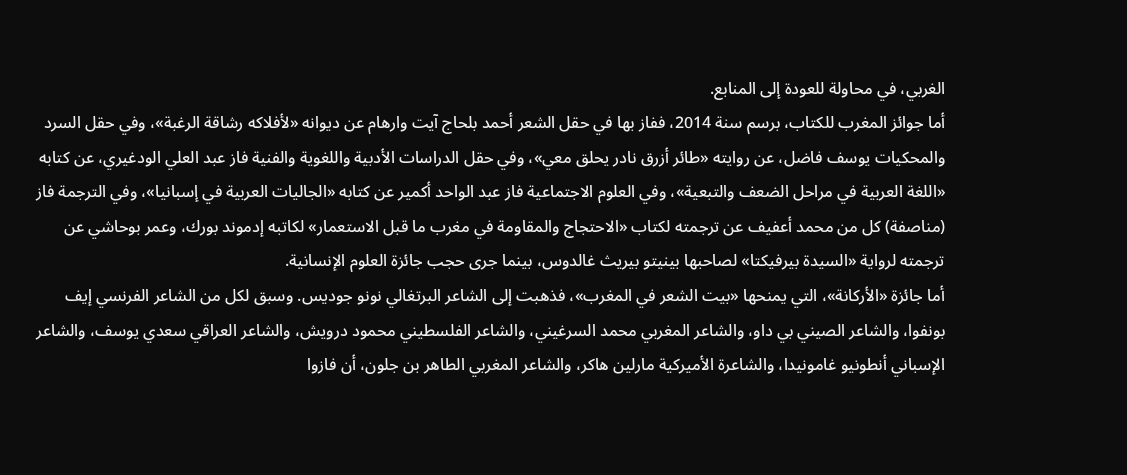الغربي، في محاولة للعودة إلى المنابع.
أما جوائز المغرب للكتاب، برسم سنة 2014، ففاز بها في حقل الشعر أحمد بلحاج آيت وارهام عن ديوانه «لأفلاكه رشاقة الرغبة»، وفي حقل السرد والمحكيات يوسف فاضل، عن روايته «طائر أزرق نادر يحلق معي»، وفي حقل الدراسات الأدبية واللغوية والفنية فاز عبد العلي الودغيري، عن كتابه «اللغة العربية في مراحل الضعف والتبعية»، وفي العلوم الاجتماعية فاز عبد الواحد أكمير عن كتابه «الجاليات العربية في إسبانيا»، وفي الترجمة فاز (مناصفة) كل من محمد أعفيف عن ترجمته لكتاب «الاحتجاج والمقاومة في مغرب ما قبل الاستعمار» لكاتبه إدموند بورك، وعمر بوحاشي عن ترجمته لرواية «السيدة بيرفيكتا» لصاحبها بينيتو بيريث غالدوس، بينما جرى حجب جائزة العلوم الإنسانية.
أما جائزة «الأركانة»، التي يمنحها «بيت الشعر في المغرب»، فذهبت إلى الشاعر البرتغالي نونو جوديس. وسبق لكل من الشاعر الفرنسي إيف بونفوا، والشاعر الصيني بي داو، والشاعر المغربي محمد السرغيني، والشاعر الفلسطيني محمود درويش، والشاعر العراقي سعدي يوسف، والشاعر الإسباني أنطونيو غامونيدا، والشاعرة الأميركية مارلين هاكر، والشاعر المغربي الطاهر بن جلون، أن فازوا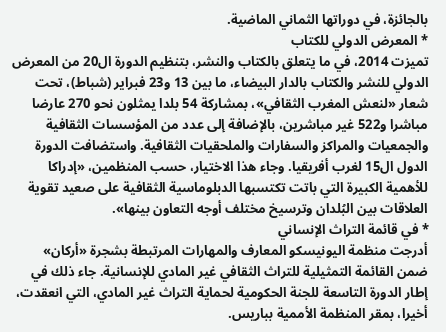بالجائزة، في دوراتها الثماني الماضية.
* المعرض الدولي للكتاب
تميزت 2014، في ما يتعلق بالكتاب والنشر، بتنظيم الدورة ال20 من المعرض الدولي للنشر والكتاب بالدار البيضاء، ما بين 13 و23 فبراير (شباط)، تحت شعار «لنعش المغرب الثقافي»، بمشاركة 54 بلدا يمثلون نحو 270 عارضا مباشرا و522 غير مباشرين، بالإضافة إلى عدد من المؤسسات الثقافية والجمعيات والمراكز والسفارات والملحقيات الثقافية. واستضافت الدورة الدول ال15 لغرب أفريقيا. وجاء هذا الاختيار، حسب المنظمين، «إدراكا للأهمية الكبيرة التي باتت تكتسبها الدبلوماسية الثقافية على صعيد تقوية العلاقات بين البُلدان وترسيخ مختلف أوجه التعاون بينها».
* في قائمة التراث الإنساني
أدرجت منظمة اليونيسكو المعارف والمهارات المرتبطة بشجرة «أركان» ضمن القائمة التمثيلية للتراث الثقافي غير المادي للإنسانية. جاء ذلك في إطار الدورة التاسعة للجنة الحكومية لحماية التراث غير المادي، التي انعقدت، أخيرا، بمقر المنظمة الأممية بباريس.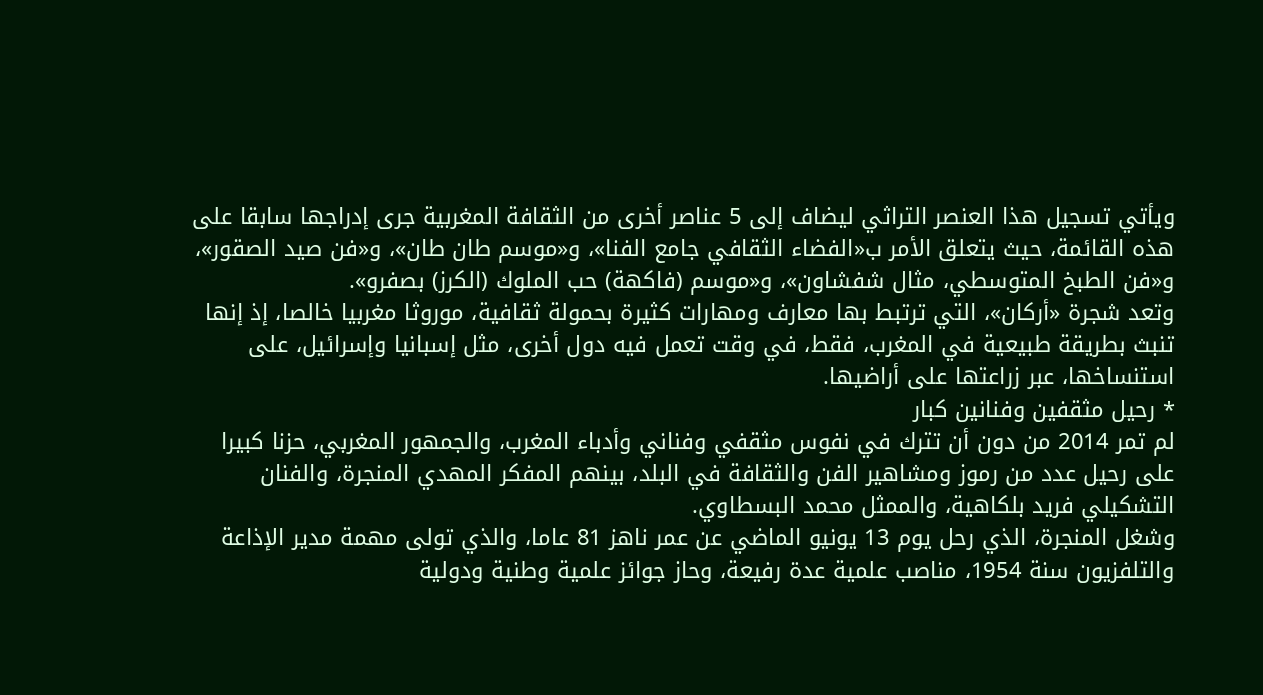ويأتي تسجيل هذا العنصر التراثي ليضاف إلى 5 عناصر أخرى من الثقافة المغربية جرى إدراجها سابقا على هذه القائمة، حيث يتعلق الأمر ب«الفضاء الثقافي جامع الفنا»، و«موسم طان طان»، و«فن صيد الصقور»، و«فن الطبخ المتوسطي، مثال شفشاون»، و«موسم (فاكهة) حب الملوك (الكرز) بصفرو».
وتعد شجرة «أركان»، التي ترتبط بها معارف ومهارات كثيرة بحمولة ثقافية، موروثا مغربيا خالصا، إذ إنها تنبث بطريقة طبيعية في المغرب، فقط، في وقت تعمل فيه دول أخرى، مثل إسبانيا وإسرائيل، على استنساخها، عبر زراعتها على أراضيها.
* رحيل مثقفين وفنانين كبار
لم تمر 2014 من دون أن تترك في نفوس مثقفي وفناني وأدباء المغرب، والجمهور المغربي، حزنا كبيرا على رحيل عدد من رموز ومشاهير الفن والثقافة في البلد، بينهم المفكر المهدي المنجرة، والفنان التشكيلي فريد بلكاهية، والممثل محمد البسطاوي.
وشغل المنجرة، الذي رحل يوم 13 يونيو الماضي عن عمر ناهز 81 عاما، والذي تولى مهمة مدير الإذاعة والتلفزيون سنة 1954، مناصب علمية عدة رفيعة، وحاز جوائز علمية وطنية ودولية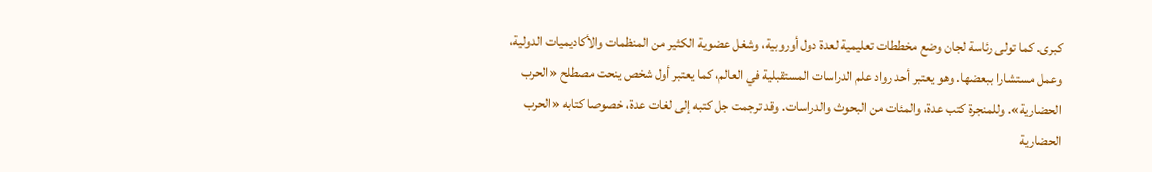كبرى. كما تولى رئاسة لجان وضع مخططات تعليمية لعدة دول أوروبية، وشغل عضوية الكثير من المنظمات والأكاديميات الدولية، وعمل مستشارا ببعضها. وهو يعتبر أحد رواد علم الدراسات المستقبلية في العالم، كما يعتبر أول شخص ينحت مصطلح «الحرب الحضارية». وللمنجرة كتب عدة، والمئات من البحوث والدراسات. وقد ترجمت جل كتبه إلى لغات عدة، خصوصا كتابه «الحرب الحضارية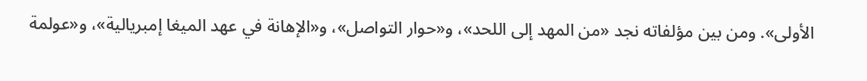الأولى». ومن بين مؤلفاته نجد «من المهد إلى اللحد»، و«حوار التواصل»، و«الإهانة في عهد الميغا إمبريالية»، و«عولمة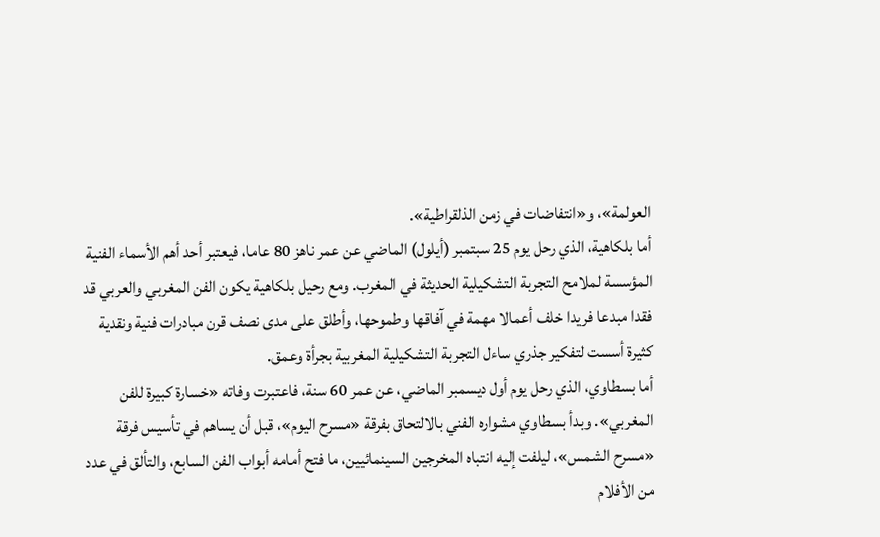العولمة»، و«انتفاضات في زمن الذلقراطية».
أما بلكاهية، الذي رحل يوم 25 سبتمبر (أيلول) الماضي عن عمر ناهز 80 عاما، فيعتبر أحد أهم الأسماء الفنية المؤسسة لملامح التجربة التشكيلية الحديثة في المغرب. ومع رحيل بلكاهية يكون الفن المغربي والعربي قد فقدا مبدعا فريدا خلف أعمالا مهمة في آفاقها وطموحها، وأطلق على مدى نصف قرن مبادرات فنية ونقدية كثيرة أسست لتفكير جذري ساءل التجربة التشكيلية المغربية بجرأة وعمق.
أما بسطاوي، الذي رحل يوم أول ديسمبر الماضي، عن عمر 60 سنة، فاعتبرت وفاته «خسارة كبيرة للفن المغربي». وبدأ بسطاوي مشواره الفني بالالتحاق بفرقة «مسرح اليوم»، قبل أن يساهم في تأسيس فرقة «مسرح الشمس»، ليلفت إليه انتباه المخرجين السينمائيين، ما فتح أمامه أبواب الفن السابع، والتألق في عدد من الأفلام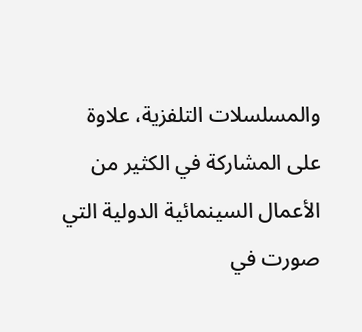والمسلسلات التلفزية، علاوة على المشاركة في الكثير من الأعمال السينمائية الدولية التي صورت في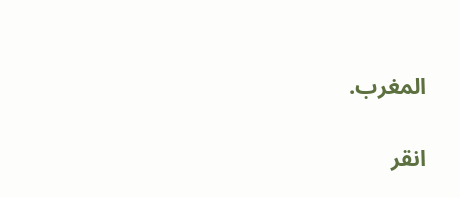المغرب.


انقر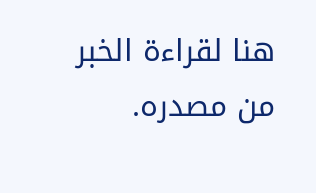هنا لقراءة الخبر من مصدره.